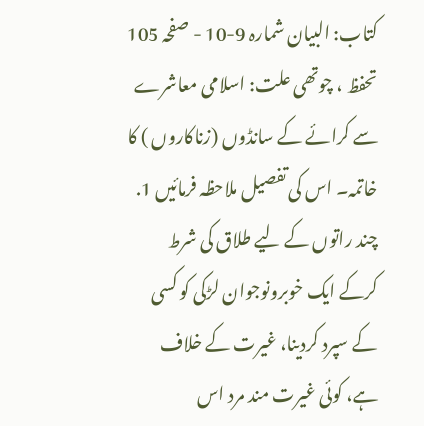کتاب: البیان شمارہ 9-10 - صفحہ 105
تحفظ ، چوتھی علت: اسلامی معاشرے سے کرائے کے سانڈوں (زناکاروں ) کا خاتمہ۔ اس کی تفصیل ملاحظہ فرمائیں 1. چند راتوں کے لیے طلاق کی شرط کرکے ایک خوبرونوجوان لڑکی کو کسی کے سپرد کردینا، غیرت کے خلاف ہے، کوئی غیرت مند مرد اس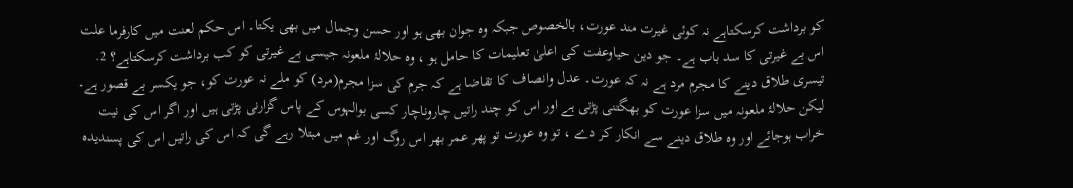کو برداشت کرسکتاہے نہ کوئی غیرت مند عورت، بالخصوص جبکہ وہ جوان بھی ہو اور حسن وجمال میں بھی یکتا۔ اس حکم لعنت میں کارفرما علت اس بے غیرتی کا سد باب ہے۔ جو دین حیاوعفت کی اعلیٰ تعلیمات کا حامل ہو ، وہ حلالۂ ملعونہ جیسی بے غیرتی کو کب برداشت کرسکتاہے؟ 2. تیسری طلاق دینے کا مجرم مرد ہے نہ کہ عورت۔ عدل وانصاف کا تقاضا ہے کہ جرم کی سزا مجرم(مرد) کو ملے نہ عورت کو، جو یکسر بے قصور ہے۔ لیکن حلالۂ ملعونہ میں سزا عورت کو بھگتنی پڑتی ہے اور اس کو چند راتیں چاروناچار کسی بوالہوس کے پاس گزارنی پڑتی ہیں اور اگر اس کی نیت خراب ہوجائے اور وہ طلاق دینے سے انکار کر دے ، تو وہ عورت تو پھر عمر بھر اس روگ اور غم میں مبتلا رہے گی کہ اس کی راتیں اس کی پسندیدہ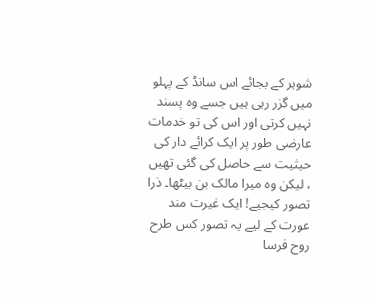شوہر کے بجائے اس سانڈ کے پہلو میں گزر رہی ہیں جسے وہ پسند نہیں کرتی اور اس کی تو خدمات عارضی طور پر ایک کرائے دار کی حیثیت سے حاصل کی گئی تھیں ، لیکن وہ میرا مالک بن بیٹھا۔ ذرا تصور کیجیے! ایک غیرت مند عورت کے لیے یہ تصور کس طرح روح فرسا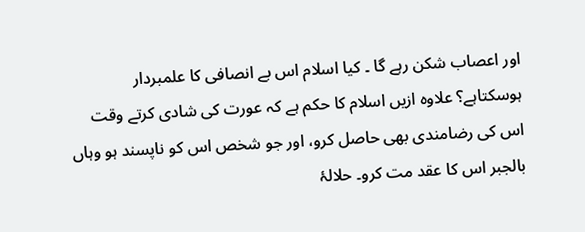اور اعصاب شکن رہے گا ۔ کیا اسلام اس بے انصافی کا علمبردار ہوسکتاہے؟ علاوہ ازیں اسلام کا حکم ہے کہ عورت کی شادی کرتے وقت اس کی رضامندی بھی حاصل کرو، اور جو شخص اس کو ناپسند ہو وہاں بالجبر اس کا عقد مت کرو۔ حلالۂ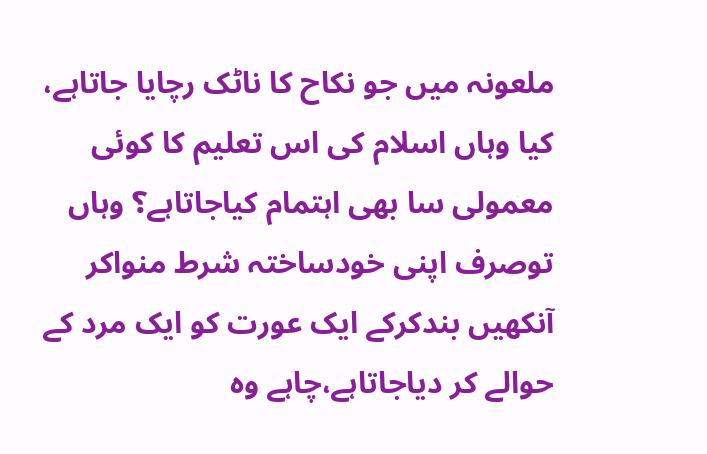ملعونہ میں جو نکاح کا ناٹک رچایا جاتاہے، کیا وہاں اسلام کی اس تعلیم کا کوئی معمولی سا بھی اہتمام کیاجاتاہے؟ وہاں توصرف اپنی خودساختہ شرط منواکر آنکھیں بندکرکے ایک عورت کو ایک مرد کے حوالے کر دیاجاتاہے،چاہے وہ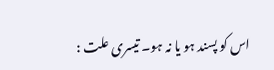اس کو پسند ہو یا نہ ہو۔ تیسری علت :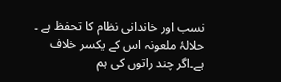نسب اور خاندانی نظام کا تحفظ ہے ۔ حلالۂ ملعونہ اس کے یکسر خلاف ہے۔اگر چند راتوں کی ہم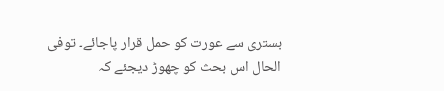بستری سے عورت کو حمل قرار پاجائے۔ توفی الحال اس بحث کو چھوڑ دیجئے کہ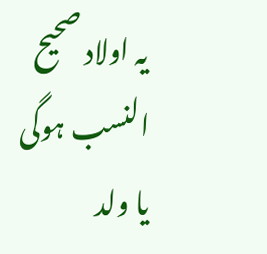یہ اولاد صحیح النسب ہوگی یا ولد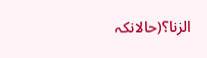الزنا؟(حالانکہ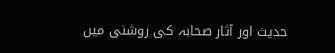حدیث اور آثار صحابہ کی روشنی میں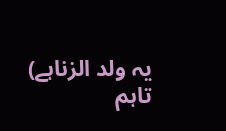یہ ولد الزناہے) تاہم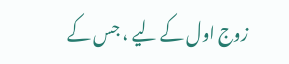زوج اول کے لیے ، جس کے